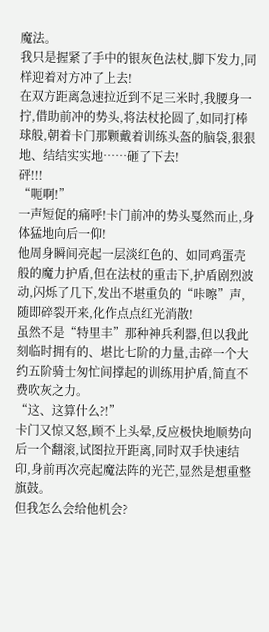魔法。
我只是握紧了手中的银灰色法杖,脚下发力,同样迎着对方冲了上去!
在双方距离急速拉近到不足三米时,我腰身一拧,借助前冲的势头,将法杖抡圆了,如同打棒球般,朝着卡门那颗戴着训练头盔的脑袋,狠狠地、结结实实地……砸了下去!
砰!!!
“呃啊!”
一声短促的痛呼!卡门前冲的势头戛然而止,身体猛地向后一仰!
他周身瞬间亮起一层淡红色的、如同鸡蛋壳般的魔力护盾,但在法杖的重击下,护盾剧烈波动,闪烁了几下,发出不堪重负的“咔嚓”声,随即碎裂开来,化作点点红光消散!
虽然不是“特里丰”那种神兵利器,但以我此刻临时拥有的、堪比七阶的力量,击碎一个大约五阶骑士匆忙间撑起的训练用护盾,简直不费吹灰之力。
“这、这算什么?!”
卡门又惊又怒,顾不上头晕,反应极快地顺势向后一个翻滚,试图拉开距离,同时双手快速结印,身前再次亮起魔法阵的光芒,显然是想重整旗鼓。
但我怎么会给他机会?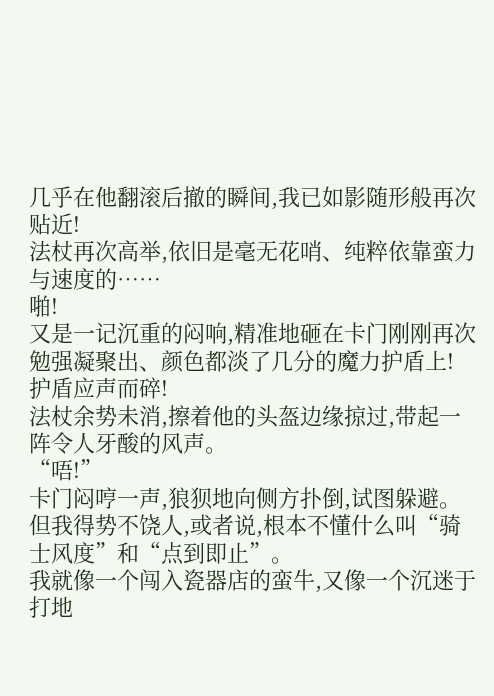几乎在他翻滚后撤的瞬间,我已如影随形般再次贴近!
法杖再次高举,依旧是毫无花哨、纯粹依靠蛮力与速度的……
啪!
又是一记沉重的闷响,精准地砸在卡门刚刚再次勉强凝聚出、颜色都淡了几分的魔力护盾上!
护盾应声而碎!
法杖余势未消,擦着他的头盔边缘掠过,带起一阵令人牙酸的风声。
“唔!”
卡门闷哼一声,狼狈地向侧方扑倒,试图躲避。
但我得势不饶人,或者说,根本不懂什么叫“骑士风度”和“点到即止”。
我就像一个闯入瓷器店的蛮牛,又像一个沉迷于打地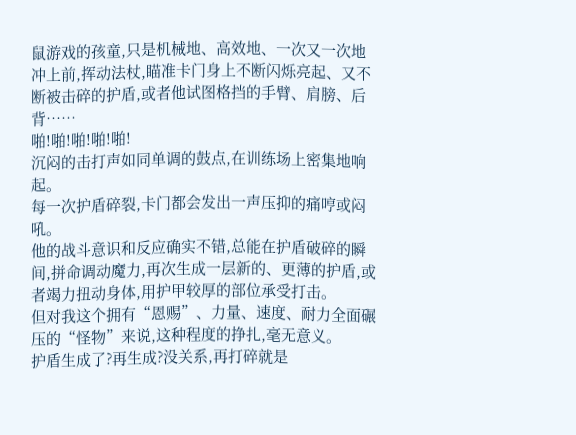鼠游戏的孩童,只是机械地、高效地、一次又一次地冲上前,挥动法杖,瞄准卡门身上不断闪烁亮起、又不断被击碎的护盾,或者他试图格挡的手臂、肩膀、后背……
啪!啪!啪!啪!啪!
沉闷的击打声如同单调的鼓点,在训练场上密集地响起。
每一次护盾碎裂,卡门都会发出一声压抑的痛哼或闷吼。
他的战斗意识和反应确实不错,总能在护盾破碎的瞬间,拼命调动魔力,再次生成一层新的、更薄的护盾,或者竭力扭动身体,用护甲较厚的部位承受打击。
但对我这个拥有“恩赐”、力量、速度、耐力全面碾压的“怪物”来说,这种程度的挣扎,毫无意义。
护盾生成了?再生成?没关系,再打碎就是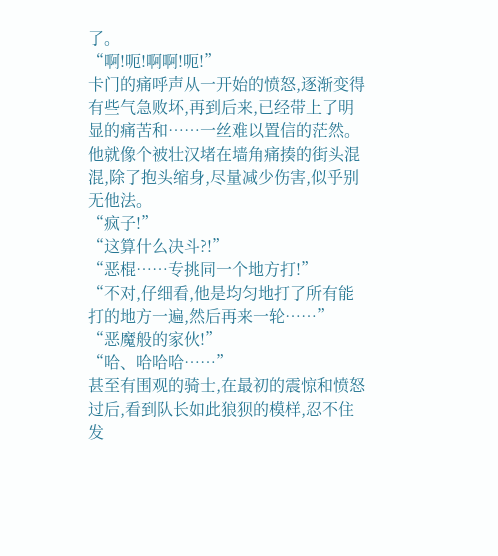了。
“啊!呃!啊啊!呃!”
卡门的痛呼声从一开始的愤怒,逐渐变得有些气急败坏,再到后来,已经带上了明显的痛苦和……一丝难以置信的茫然。
他就像个被壮汉堵在墙角痛揍的街头混混,除了抱头缩身,尽量减少伤害,似乎别无他法。
“疯子!”
“这算什么决斗?!”
“恶棍……专挑同一个地方打!”
“不对,仔细看,他是均匀地打了所有能打的地方一遍,然后再来一轮……”
“恶魔般的家伙!”
“哈、哈哈哈……”
甚至有围观的骑士,在最初的震惊和愤怒过后,看到队长如此狼狈的模样,忍不住发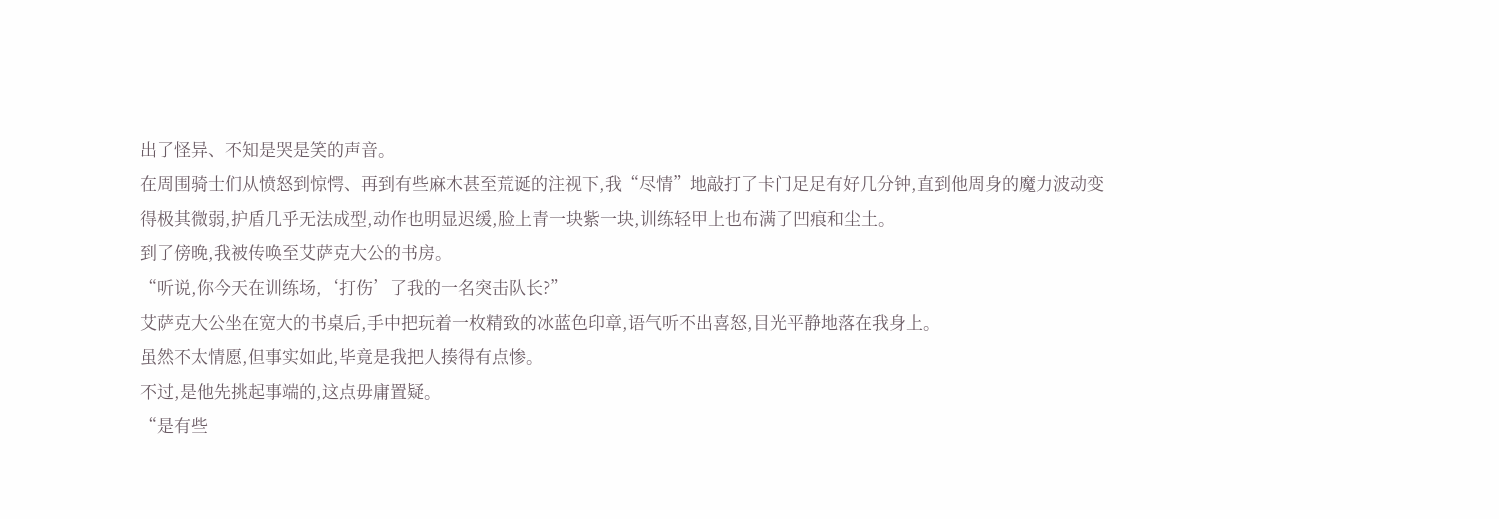出了怪异、不知是哭是笑的声音。
在周围骑士们从愤怒到惊愕、再到有些麻木甚至荒诞的注视下,我“尽情”地敲打了卡门足足有好几分钟,直到他周身的魔力波动变得极其微弱,护盾几乎无法成型,动作也明显迟缓,脸上青一块紫一块,训练轻甲上也布满了凹痕和尘土。
到了傍晚,我被传唤至艾萨克大公的书房。
“听说,你今天在训练场,‘打伤’了我的一名突击队长?”
艾萨克大公坐在宽大的书桌后,手中把玩着一枚精致的冰蓝色印章,语气听不出喜怒,目光平静地落在我身上。
虽然不太情愿,但事实如此,毕竟是我把人揍得有点惨。
不过,是他先挑起事端的,这点毋庸置疑。
“是有些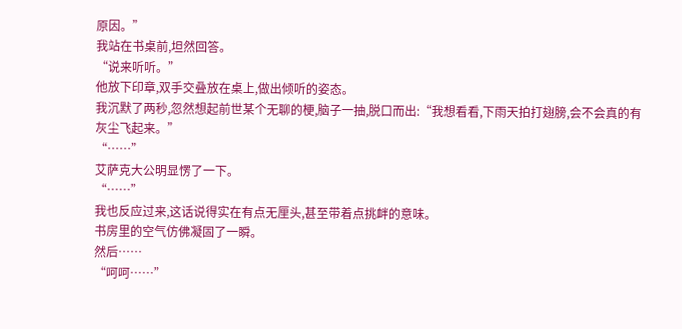原因。”
我站在书桌前,坦然回答。
“说来听听。”
他放下印章,双手交叠放在桌上,做出倾听的姿态。
我沉默了两秒,忽然想起前世某个无聊的梗,脑子一抽,脱口而出:“我想看看,下雨天拍打翅膀,会不会真的有灰尘飞起来。”
“……”
艾萨克大公明显愣了一下。
“……”
我也反应过来,这话说得实在有点无厘头,甚至带着点挑衅的意味。
书房里的空气仿佛凝固了一瞬。
然后……
“呵呵……”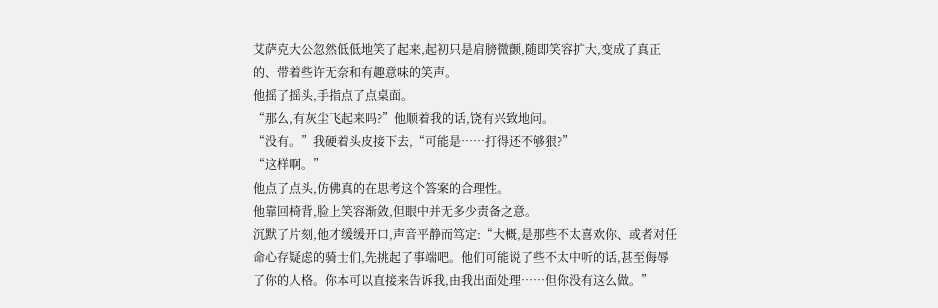艾萨克大公忽然低低地笑了起来,起初只是肩膀微颤,随即笑容扩大,变成了真正的、带着些许无奈和有趣意味的笑声。
他摇了摇头,手指点了点桌面。
“那么,有灰尘飞起来吗?”他顺着我的话,饶有兴致地问。
“没有。”我硬着头皮接下去,“可能是……打得还不够狠?”
“这样啊。”
他点了点头,仿佛真的在思考这个答案的合理性。
他靠回椅背,脸上笑容渐敛,但眼中并无多少责备之意。
沉默了片刻,他才缓缓开口,声音平静而笃定:“大概,是那些不太喜欢你、或者对任命心存疑虑的骑士们,先挑起了事端吧。他们可能说了些不太中听的话,甚至侮辱了你的人格。你本可以直接来告诉我,由我出面处理……但你没有这么做。”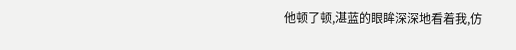他顿了顿,湛蓝的眼眸深深地看着我,仿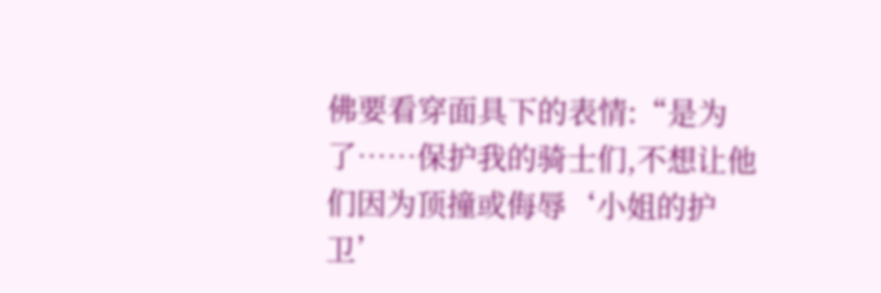佛要看穿面具下的表情:“是为了……保护我的骑士们,不想让他们因为顶撞或侮辱‘小姐的护卫’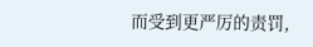而受到更严厉的责罚,